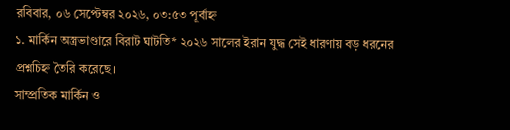রবিবার, ০৬ সেপ্টেম্বর ২০২৬, ০৩:৫৩ পূর্বাহ্ন
১. মার্কিন অস্ত্রভাণ্ডারে বিরাট ঘাটতি* ২০২৬ সালের ইরান যুদ্ধ সেই ধারণায় বড় ধরনের প্রশ্নচিহ্ন তৈরি করেছে।
সাম্প্রতিক মার্কিন ও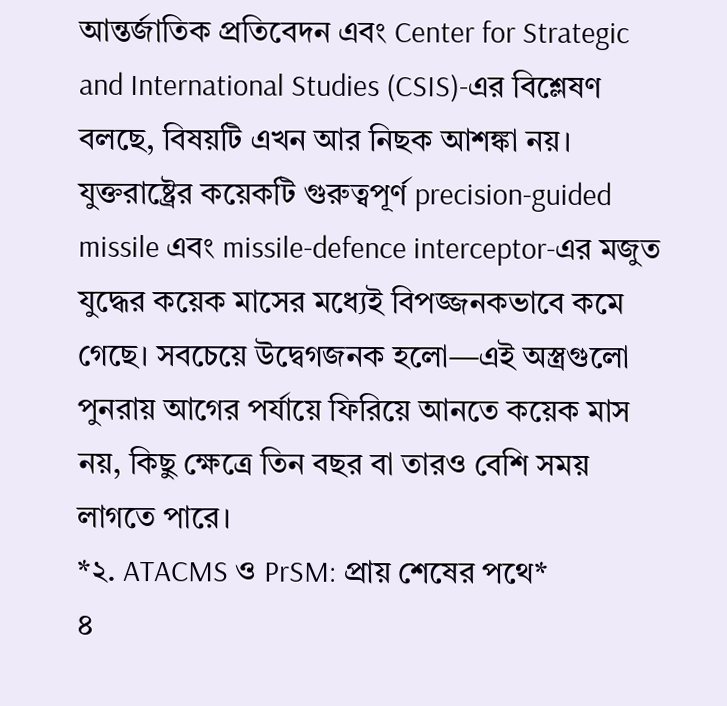আন্তর্জাতিক প্রতিবেদন এবং Center for Strategic and International Studies (CSIS)-এর বিশ্লেষণ বলছে, বিষয়টি এখন আর নিছক আশঙ্কা নয়। যুক্তরাষ্ট্রের কয়েকটি গুরুত্বপূর্ণ precision-guided missile এবং missile-defence interceptor-এর মজুত যুদ্ধের কয়েক মাসের মধ্যেই বিপজ্জনকভাবে কমে গেছে। সবচেয়ে উদ্বেগজনক হলো—এই অস্ত্রগুলো পুনরায় আগের পর্যায়ে ফিরিয়ে আনতে কয়েক মাস নয়, কিছু ক্ষেত্রে তিন বছর বা তারও বেশি সময় লাগতে পারে।
*২. ATACMS ও PrSM: প্রায় শেষের পথে*
৪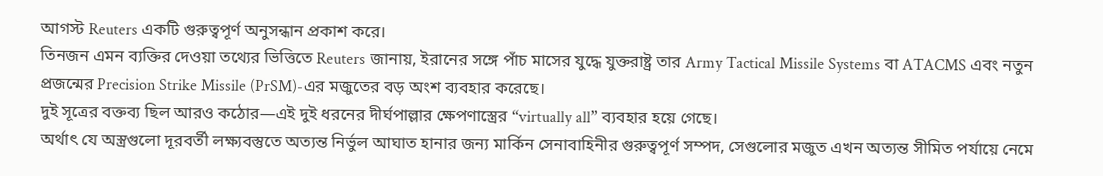আগস্ট Reuters একটি গুরুত্বপূর্ণ অনুসন্ধান প্রকাশ করে।
তিনজন এমন ব্যক্তির দেওয়া তথ্যের ভিত্তিতে Reuters জানায়, ইরানের সঙ্গে পাঁচ মাসের যুদ্ধে যুক্তরাষ্ট্র তার Army Tactical Missile Systems বা ATACMS এবং নতুন প্রজন্মের Precision Strike Missile (PrSM)-এর মজুতের বড় অংশ ব্যবহার করেছে।
দুই সূত্রের বক্তব্য ছিল আরও কঠোর—এই দুই ধরনের দীর্ঘপাল্লার ক্ষেপণাস্ত্রের “virtually all” ব্যবহার হয়ে গেছে।
অর্থাৎ যে অস্ত্রগুলো দূরবর্তী লক্ষ্যবস্তুতে অত্যন্ত নির্ভুল আঘাত হানার জন্য মার্কিন সেনাবাহিনীর গুরুত্বপূর্ণ সম্পদ, সেগুলোর মজুত এখন অত্যন্ত সীমিত পর্যায়ে নেমে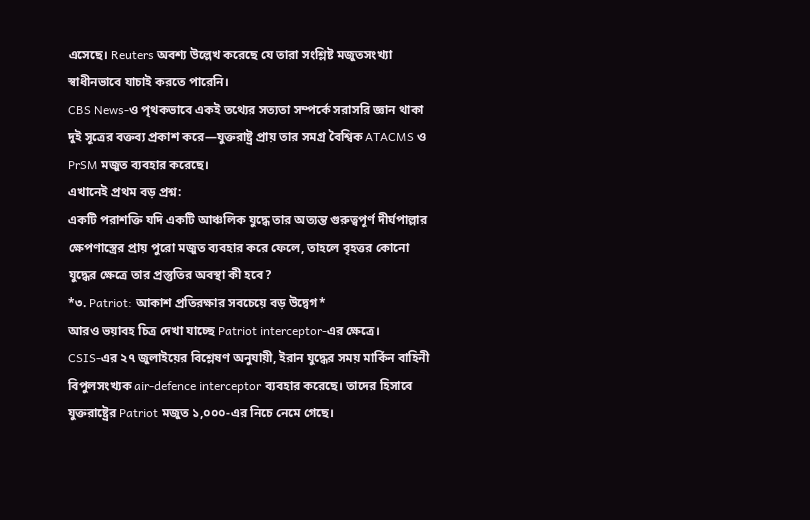এসেছে। Reuters অবশ্য উল্লেখ করেছে যে তারা সংশ্লিষ্ট মজুতসংখ্যা স্বাধীনভাবে যাচাই করতে পারেনি।
CBS News-ও পৃথকভাবে একই তথ্যের সত্যতা সম্পর্কে সরাসরি জ্ঞান থাকা দুই সূত্রের বক্তব্য প্রকাশ করে—যুক্তরাষ্ট্র প্রায় তার সমগ্র বৈশ্বিক ATACMS ও PrSM মজুত ব্যবহার করেছে।
এখানেই প্রথম বড় প্রশ্ন:
একটি পরাশক্তি যদি একটি আঞ্চলিক যুদ্ধে তার অত্যন্ত গুরুত্বপূর্ণ দীর্ঘপাল্লার ক্ষেপণাস্ত্রের প্রায় পুরো মজুত ব্যবহার করে ফেলে, তাহলে বৃহত্তর কোনো যুদ্ধের ক্ষেত্রে তার প্রস্তুতির অবস্থা কী হবে?
*৩. Patriot: আকাশ প্রতিরক্ষার সবচেয়ে বড় উদ্বেগ*
আরও ভয়াবহ চিত্র দেখা যাচ্ছে Patriot interceptor-এর ক্ষেত্রে।
CSIS-এর ২৭ জুলাইয়ের বিশ্লেষণ অনুযায়ী, ইরান যুদ্ধের সময় মার্কিন বাহিনী বিপুলসংখ্যক air-defence interceptor ব্যবহার করেছে। তাদের হিসাবে যুক্তরাষ্ট্রের Patriot মজুত ১,০০০-এর নিচে নেমে গেছে।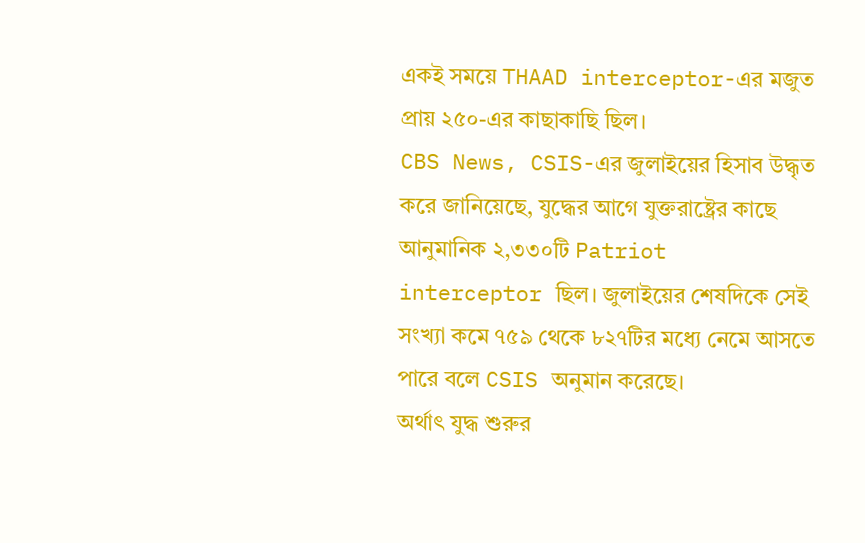একই সময়ে THAAD interceptor-এর মজুত প্রায় ২৫০-এর কাছাকাছি ছিল।
CBS News, CSIS-এর জুলাইয়ের হিসাব উদ্ধৃত করে জানিয়েছে, যুদ্ধের আগে যুক্তরাষ্ট্রের কাছে আনুমানিক ২,৩৩০টি Patriot interceptor ছিল। জুলাইয়ের শেষদিকে সেই সংখ্যা কমে ৭৫৯ থেকে ৮২৭টির মধ্যে নেমে আসতে পারে বলে CSIS অনুমান করেছে।
অর্থাৎ যুদ্ধ শুরুর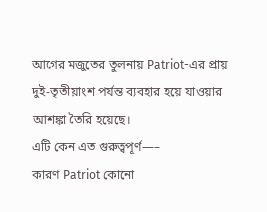আগের মজুতের তুলনায় Patriot-এর প্রায় দুই-তৃতীয়াংশ পর্যন্ত ব্যবহার হয়ে যাওয়ার আশঙ্কা তৈরি হয়েছে।
এটি কেন এত গুরুত্বপূর্ণ—–
কারণ Patriot কোনো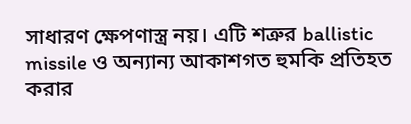সাধারণ ক্ষেপণাস্ত্র নয়। এটি শত্রুর ballistic missile ও অন্যান্য আকাশগত হুমকি প্রতিহত করার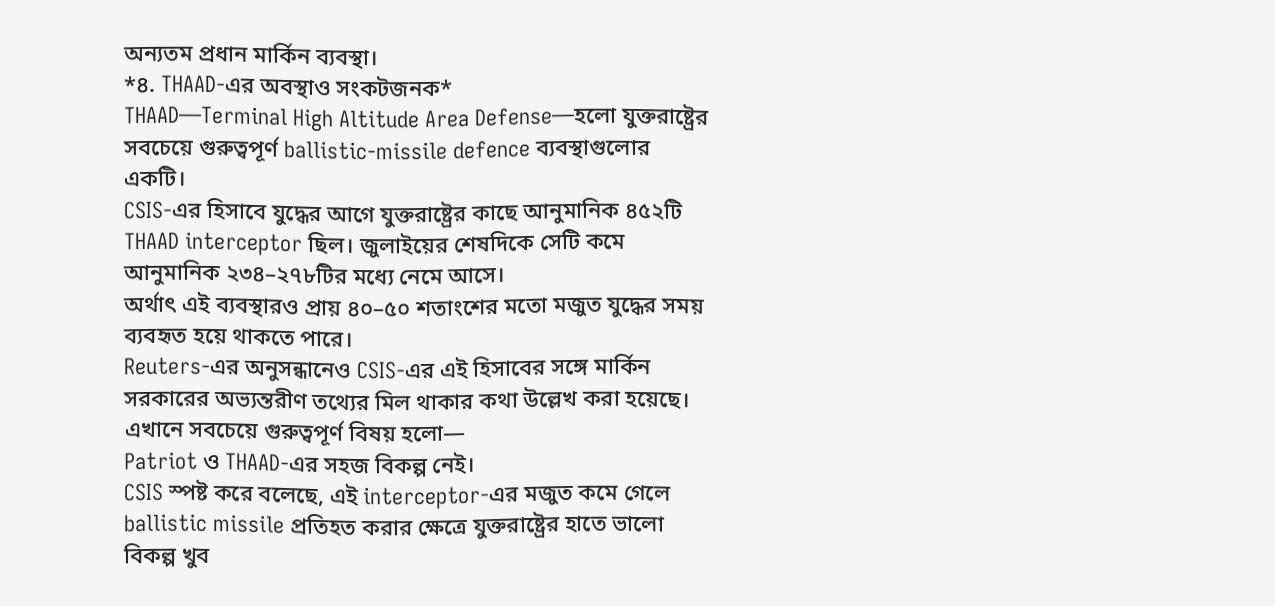অন্যতম প্রধান মার্কিন ব্যবস্থা।
*৪. THAAD-এর অবস্থাও সংকটজনক*
THAAD—Terminal High Altitude Area Defense—হলো যুক্তরাষ্ট্রের সবচেয়ে গুরুত্বপূর্ণ ballistic-missile defence ব্যবস্থাগুলোর একটি।
CSIS-এর হিসাবে যুদ্ধের আগে যুক্তরাষ্ট্রের কাছে আনুমানিক ৪৫২টি THAAD interceptor ছিল। জুলাইয়ের শেষদিকে সেটি কমে আনুমানিক ২৩৪–২৭৮টির মধ্যে নেমে আসে।
অর্থাৎ এই ব্যবস্থারও প্রায় ৪০–৫০ শতাংশের মতো মজুত যুদ্ধের সময় ব্যবহৃত হয়ে থাকতে পারে।
Reuters-এর অনুসন্ধানেও CSIS-এর এই হিসাবের সঙ্গে মার্কিন সরকারের অভ্যন্তরীণ তথ্যের মিল থাকার কথা উল্লেখ করা হয়েছে।
এখানে সবচেয়ে গুরুত্বপূর্ণ বিষয় হলো—
Patriot ও THAAD-এর সহজ বিকল্প নেই।
CSIS স্পষ্ট করে বলেছে, এই interceptor-এর মজুত কমে গেলে ballistic missile প্রতিহত করার ক্ষেত্রে যুক্তরাষ্ট্রের হাতে ভালো বিকল্প খুব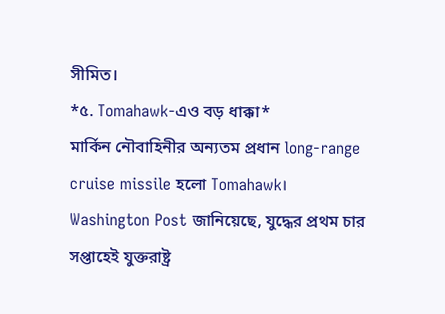সীমিত।
*৫. Tomahawk-এও বড় ধাক্কা*
মার্কিন নৌবাহিনীর অন্যতম প্রধান long-range cruise missile হলো Tomahawk।
Washington Post জানিয়েছে, যুদ্ধের প্রথম চার সপ্তাহেই যুক্তরাষ্ট্র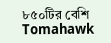৮৫০টির বেশি Tomahawk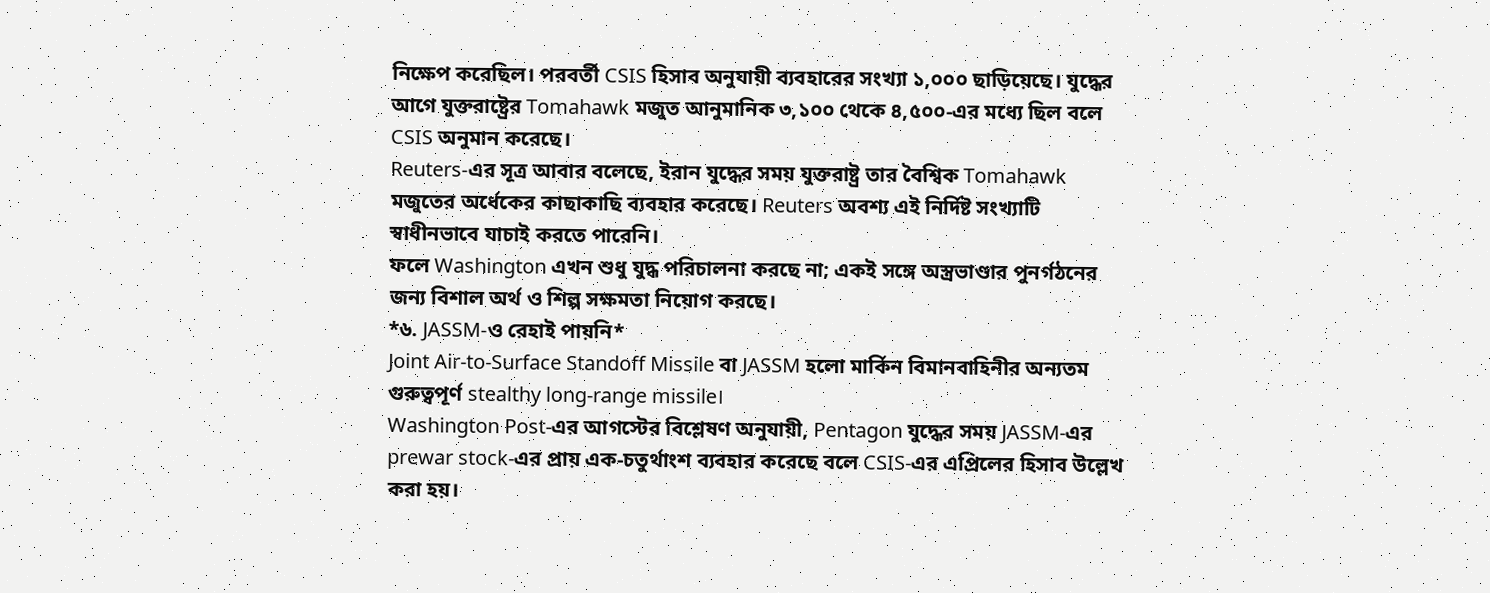নিক্ষেপ করেছিল। পরবর্তী CSIS হিসাব অনুযায়ী ব্যবহারের সংখ্যা ১,০০০ ছাড়িয়েছে। যুদ্ধের আগে যুক্তরাষ্ট্রের Tomahawk মজুত আনুমানিক ৩,১০০ থেকে ৪,৫০০-এর মধ্যে ছিল বলে CSIS অনুমান করেছে।
Reuters-এর সূত্র আবার বলেছে, ইরান যুদ্ধের সময় যুক্তরাষ্ট্র তার বৈশ্বিক Tomahawk মজুতের অর্ধেকের কাছাকাছি ব্যবহার করেছে। Reuters অবশ্য এই নির্দিষ্ট সংখ্যাটি স্বাধীনভাবে যাচাই করতে পারেনি।
ফলে Washington এখন শুধু যুদ্ধ পরিচালনা করছে না; একই সঙ্গে অস্ত্রভাণ্ডার পুনর্গঠনের জন্য বিশাল অর্থ ও শিল্প সক্ষমতা নিয়োগ করছে।
*৬. JASSM-ও রেহাই পায়নি*
Joint Air-to-Surface Standoff Missile বা JASSM হলো মার্কিন বিমানবাহিনীর অন্যতম গুরুত্বপূর্ণ stealthy long-range missile।
Washington Post-এর আগস্টের বিশ্লেষণ অনুযায়ী, Pentagon যুদ্ধের সময় JASSM-এর prewar stock-এর প্রায় এক-চতুর্থাংশ ব্যবহার করেছে বলে CSIS-এর এপ্রিলের হিসাব উল্লেখ করা হয়।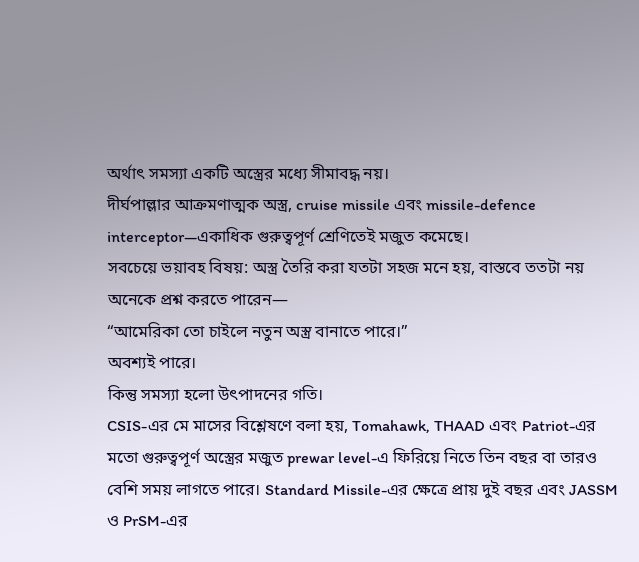অর্থাৎ সমস্যা একটি অস্ত্রের মধ্যে সীমাবদ্ধ নয়।
দীর্ঘপাল্লার আক্রমণাত্মক অস্ত্র, cruise missile এবং missile-defence interceptor—একাধিক গুরুত্বপূর্ণ শ্রেণিতেই মজুত কমেছে।
সবচেয়ে ভয়াবহ বিষয়: অস্ত্র তৈরি করা যতটা সহজ মনে হয়, বাস্তবে ততটা নয়
অনেকে প্রশ্ন করতে পারেন—
“আমেরিকা তো চাইলে নতুন অস্ত্র বানাতে পারে।”
অবশ্যই পারে।
কিন্তু সমস্যা হলো উৎপাদনের গতি।
CSIS-এর মে মাসের বিশ্লেষণে বলা হয়, Tomahawk, THAAD এবং Patriot-এর মতো গুরুত্বপূর্ণ অস্ত্রের মজুত prewar level-এ ফিরিয়ে নিতে তিন বছর বা তারও বেশি সময় লাগতে পারে। Standard Missile-এর ক্ষেত্রে প্রায় দুই বছর এবং JASSM ও PrSM-এর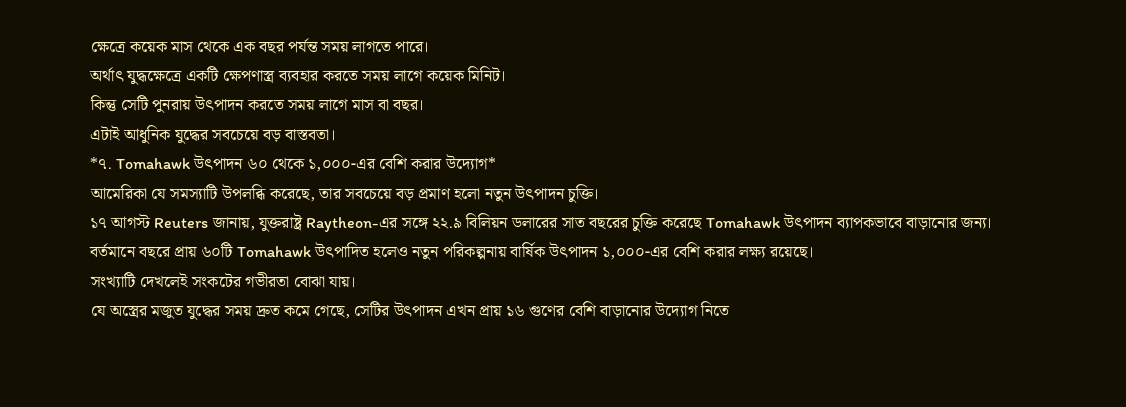ক্ষেত্রে কয়েক মাস থেকে এক বছর পর্যন্ত সময় লাগতে পারে।
অর্থাৎ যুদ্ধক্ষেত্রে একটি ক্ষেপণাস্ত্র ব্যবহার করতে সময় লাগে কয়েক মিনিট।
কিন্তু সেটি পুনরায় উৎপাদন করতে সময় লাগে মাস বা বছর।
এটাই আধুনিক যুদ্ধের সবচেয়ে বড় বাস্তবতা।
*৭. Tomahawk উৎপাদন ৬০ থেকে ১,০০০-এর বেশি করার উদ্যোগ*
আমেরিকা যে সমস্যাটি উপলব্ধি করেছে, তার সবচেয়ে বড় প্রমাণ হলো নতুন উৎপাদন চুক্তি।
১৭ আগস্ট Reuters জানায়, যুক্তরাষ্ট্র Raytheon-এর সঙ্গে ২২.৯ বিলিয়ন ডলারের সাত বছরের চুক্তি করেছে Tomahawk উৎপাদন ব্যাপকভাবে বাড়ানোর জন্য।
বর্তমানে বছরে প্রায় ৬০টি Tomahawk উৎপাদিত হলেও নতুন পরিকল্পনায় বার্ষিক উৎপাদন ১,০০০-এর বেশি করার লক্ষ্য রয়েছে।
সংখ্যাটি দেখলেই সংকটের গভীরতা বোঝা যায়।
যে অস্ত্রের মজুত যুদ্ধের সময় দ্রুত কমে গেছে, সেটির উৎপাদন এখন প্রায় ১৬ গুণের বেশি বাড়ানোর উদ্যোগ নিতে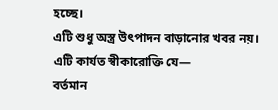হচ্ছে।
এটি শুধু অস্ত্র উৎপাদন বাড়ানোর খবর নয়।
এটি কার্যত স্বীকারোক্তি যে—
বর্তমান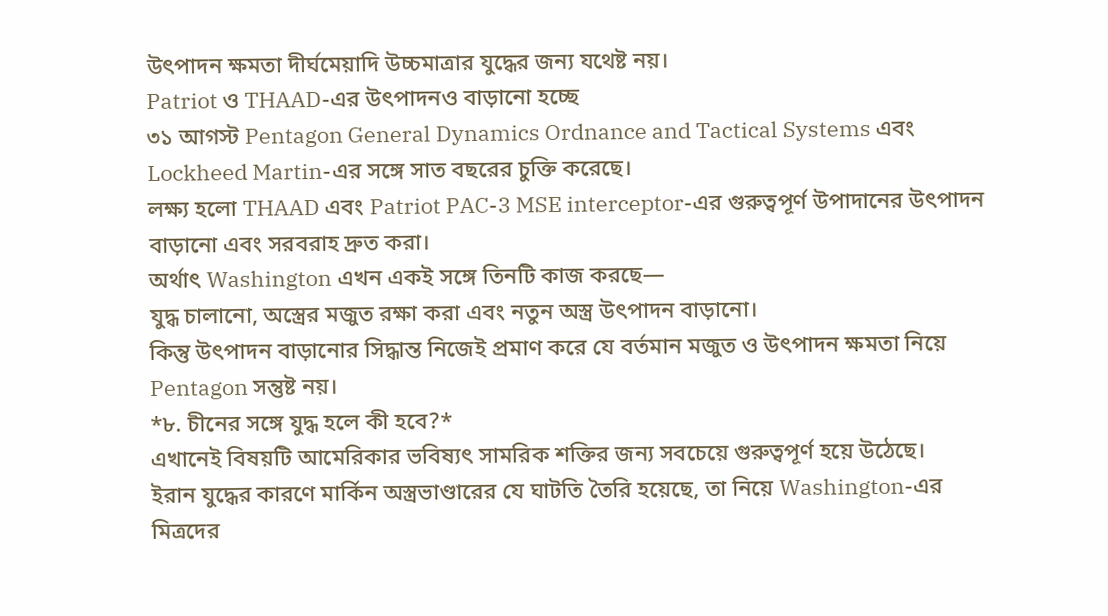উৎপাদন ক্ষমতা দীর্ঘমেয়াদি উচ্চমাত্রার যুদ্ধের জন্য যথেষ্ট নয়।
Patriot ও THAAD-এর উৎপাদনও বাড়ানো হচ্ছে
৩১ আগস্ট Pentagon General Dynamics Ordnance and Tactical Systems এবং Lockheed Martin-এর সঙ্গে সাত বছরের চুক্তি করেছে।
লক্ষ্য হলো THAAD এবং Patriot PAC-3 MSE interceptor-এর গুরুত্বপূর্ণ উপাদানের উৎপাদন বাড়ানো এবং সরবরাহ দ্রুত করা।
অর্থাৎ Washington এখন একই সঙ্গে তিনটি কাজ করছে—
যুদ্ধ চালানো, অস্ত্রের মজুত রক্ষা করা এবং নতুন অস্ত্র উৎপাদন বাড়ানো।
কিন্তু উৎপাদন বাড়ানোর সিদ্ধান্ত নিজেই প্রমাণ করে যে বর্তমান মজুত ও উৎপাদন ক্ষমতা নিয়ে Pentagon সন্তুষ্ট নয়।
*৮. চীনের সঙ্গে যুদ্ধ হলে কী হবে?*
এখানেই বিষয়টি আমেরিকার ভবিষ্যৎ সামরিক শক্তির জন্য সবচেয়ে গুরুত্বপূর্ণ হয়ে উঠেছে।
ইরান যুদ্ধের কারণে মার্কিন অস্ত্রভাণ্ডারের যে ঘাটতি তৈরি হয়েছে, তা নিয়ে Washington-এর মিত্রদের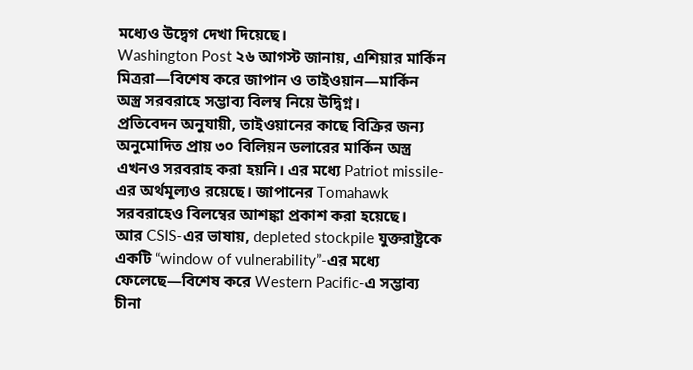মধ্যেও উদ্বেগ দেখা দিয়েছে।
Washington Post ২৬ আগস্ট জানায়, এশিয়ার মার্কিন মিত্ররা—বিশেষ করে জাপান ও তাইওয়ান—মার্কিন অস্ত্র সরবরাহে সম্ভাব্য বিলম্ব নিয়ে উদ্বিগ্ন।
প্রতিবেদন অনুযায়ী, তাইওয়ানের কাছে বিক্রির জন্য অনুমোদিত প্রায় ৩০ বিলিয়ন ডলারের মার্কিন অস্ত্র এখনও সরবরাহ করা হয়নি। এর মধ্যে Patriot missile-এর অর্থমূল্যও রয়েছে। জাপানের Tomahawk সরবরাহেও বিলম্বের আশঙ্কা প্রকাশ করা হয়েছে।
আর CSIS-এর ভাষায়, depleted stockpile যুক্তরাষ্ট্রকে একটি “window of vulnerability”-এর মধ্যে ফেলেছে—বিশেষ করে Western Pacific-এ সম্ভাব্য চীনা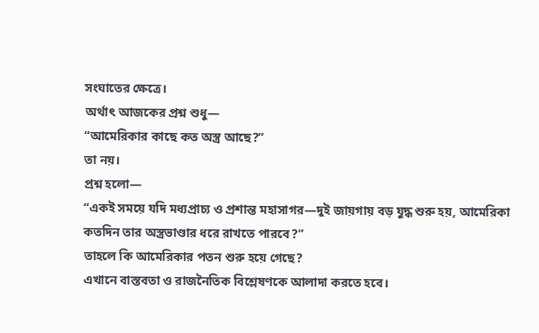সংঘাতের ক্ষেত্রে।
অর্থাৎ আজকের প্রশ্ন শুধু—
“আমেরিকার কাছে কত অস্ত্র আছে?”
তা নয়।
প্রশ্ন হলো—
“একই সময়ে যদি মধ্যপ্রাচ্য ও প্রশান্ত মহাসাগর—দুই জায়গায় বড় যুদ্ধ শুরু হয়, আমেরিকা কতদিন তার অস্ত্রভাণ্ডার ধরে রাখতে পারবে?”
তাহলে কি আমেরিকার পতন শুরু হয়ে গেছে?
এখানে বাস্তবতা ও রাজনৈতিক বিশ্লেষণকে আলাদা করতে হবে।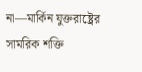না—মার্কিন যুক্তরাষ্ট্রের সামরিক শক্তি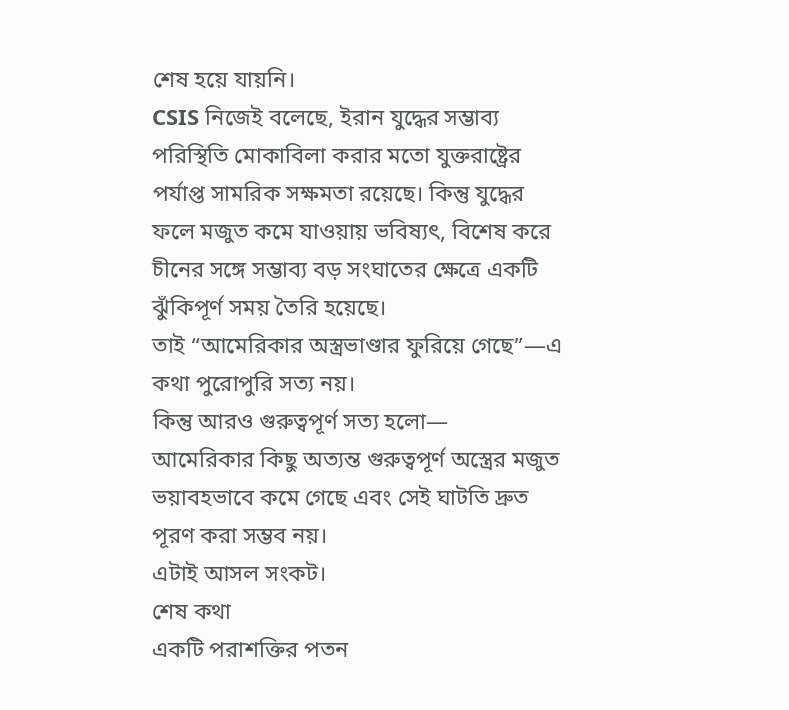শেষ হয়ে যায়নি।
CSIS নিজেই বলেছে, ইরান যুদ্ধের সম্ভাব্য পরিস্থিতি মোকাবিলা করার মতো যুক্তরাষ্ট্রের পর্যাপ্ত সামরিক সক্ষমতা রয়েছে। কিন্তু যুদ্ধের ফলে মজুত কমে যাওয়ায় ভবিষ্যৎ, বিশেষ করে চীনের সঙ্গে সম্ভাব্য বড় সংঘাতের ক্ষেত্রে একটি ঝুঁকিপূর্ণ সময় তৈরি হয়েছে।
তাই “আমেরিকার অস্ত্রভাণ্ডার ফুরিয়ে গেছে”—এ কথা পুরোপুরি সত্য নয়।
কিন্তু আরও গুরুত্বপূর্ণ সত্য হলো—
আমেরিকার কিছু অত্যন্ত গুরুত্বপূর্ণ অস্ত্রের মজুত ভয়াবহভাবে কমে গেছে এবং সেই ঘাটতি দ্রুত পূরণ করা সম্ভব নয়।
এটাই আসল সংকট।
শেষ কথা
একটি পরাশক্তির পতন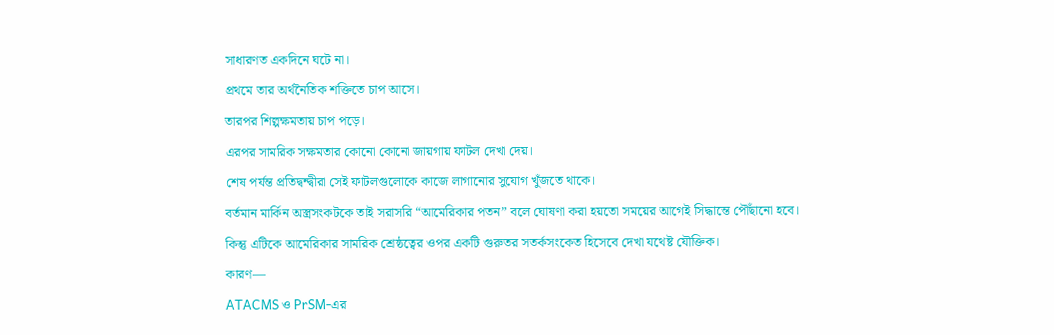সাধারণত একদিনে ঘটে না।
প্রথমে তার অর্থনৈতিক শক্তিতে চাপ আসে।
তারপর শিল্পক্ষমতায় চাপ পড়ে।
এরপর সামরিক সক্ষমতার কোনো কোনো জায়গায় ফাটল দেখা দেয়।
শেষ পর্যন্ত প্রতিদ্বন্দ্বীরা সেই ফাটলগুলোকে কাজে লাগানোর সুযোগ খুঁজতে থাকে।
বর্তমান মার্কিন অস্ত্রসংকটকে তাই সরাসরি “আমেরিকার পতন” বলে ঘোষণা করা হয়তো সময়ের আগেই সিদ্ধান্তে পৌঁছানো হবে।
কিন্তু এটিকে আমেরিকার সামরিক শ্রেষ্ঠত্বের ওপর একটি গুরুতর সতর্কসংকেত হিসেবে দেখা যথেষ্ট যৌক্তিক।
কারণ—
ATACMS ও PrSM-এর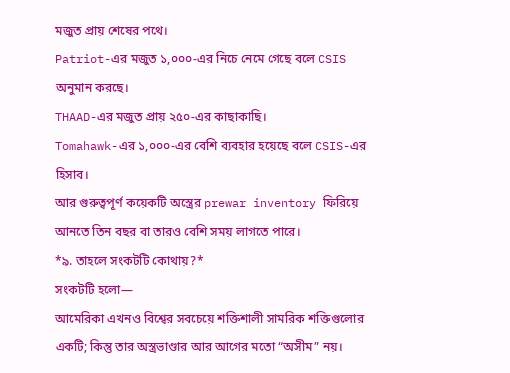মজুত প্রায় শেষের পথে।
Patriot-এর মজুত ১,০০০-এর নিচে নেমে গেছে বলে CSIS অনুমান করছে।
THAAD-এর মজুত প্রায় ২৫০-এর কাছাকাছি।
Tomahawk-এর ১,০০০-এর বেশি ব্যবহার হয়েছে বলে CSIS-এর হিসাব।
আর গুরুত্বপূর্ণ কয়েকটি অস্ত্রের prewar inventory ফিরিয়ে আনতে তিন বছর বা তারও বেশি সময় লাগতে পারে।
*৯. তাহলে সংকটটি কোথায়?*
সংকটটি হলো—
আমেরিকা এখনও বিশ্বের সবচেয়ে শক্তিশালী সামরিক শক্তিগুলোর একটি; কিন্তু তার অস্ত্রভাণ্ডার আর আগের মতো “অসীম” নয়।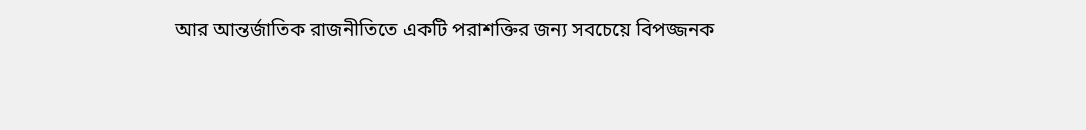আর আন্তর্জাতিক রাজনীতিতে একটি পরাশক্তির জন্য সবচেয়ে বিপজ্জনক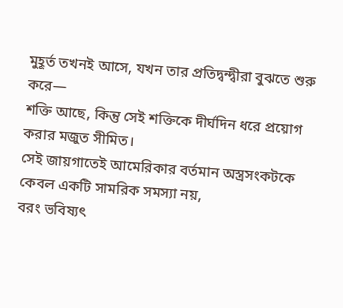মুহূর্ত তখনই আসে, যখন তার প্রতিদ্বন্দ্বীরা বুঝতে শুরু করে—
শক্তি আছে, কিন্তু সেই শক্তিকে দীর্ঘদিন ধরে প্রয়োগ করার মজুত সীমিত।
সেই জায়গাতেই আমেরিকার বর্তমান অস্ত্রসংকটকে কেবল একটি সামরিক সমস্যা নয়,
বরং ভবিষ্যৎ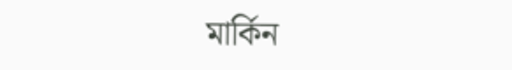মার্কিন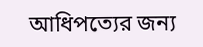আধিপত্যের জন্য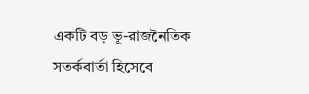একটি বড় ভূ-রাজনৈতিক সতর্কবার্তা হিসেবে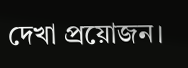দেখা প্রয়োজন।